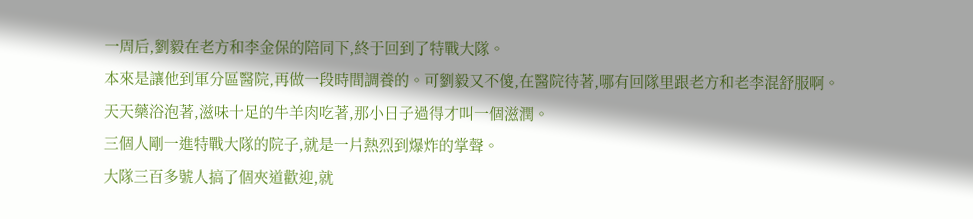一周后,劉毅在老方和李金保的陪同下,終于回到了特戰大隊。
本來是讓他到軍分區醫院,再做一段時間調養的。可劉毅又不傻,在醫院待著,哪有回隊里跟老方和老李混舒服啊。
天天藥浴泡著,滋味十足的牛羊肉吃著,那小日子過得才叫一個滋潤。
三個人剛一進特戰大隊的院子,就是一片熱烈到爆炸的掌聲。
大隊三百多號人搞了個夾道歡迎,就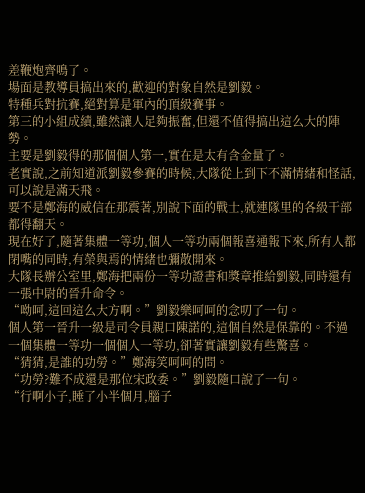差鞭炮齊鳴了。
場面是教導員搞出來的,歡迎的對象自然是劉毅。
特種兵對抗賽,絕對算是軍內的頂級賽事。
第三的小組成績,雖然讓人足夠振奮,但還不值得搞出這么大的陣勢。
主要是劉毅得的那個個人第一,實在是太有含金量了。
老實說,之前知道派劉毅參賽的時候,大隊從上到下不滿情緒和怪話,可以說是滿天飛。
要不是鄭海的威信在那震著,別說下面的戰士,就連隊里的各級干部都得翻天。
現在好了,隨著集體一等功,個人一等功兩個報喜通報下來,所有人都閉嘴的同時,有榮與焉的情緒也彌散開來。
大隊長辦公室里,鄭海把兩份一等功證書和獎章推給劉毅,同時還有一張中尉的晉升命令。
“呦呵,這回這么大方啊。”劉毅樂呵呵的念叨了一句。
個人第一晉升一級是司令員親口陳諾的,這個自然是保靠的。不過一個集體一等功一個個人一等功,卻著實讓劉毅有些驚喜。
“猜猜,是誰的功勞。”鄭海笑呵呵的問。
“功勞?難不成還是那位宋政委。”劉毅隨口說了一句。
“行啊小子,睡了小半個月,腦子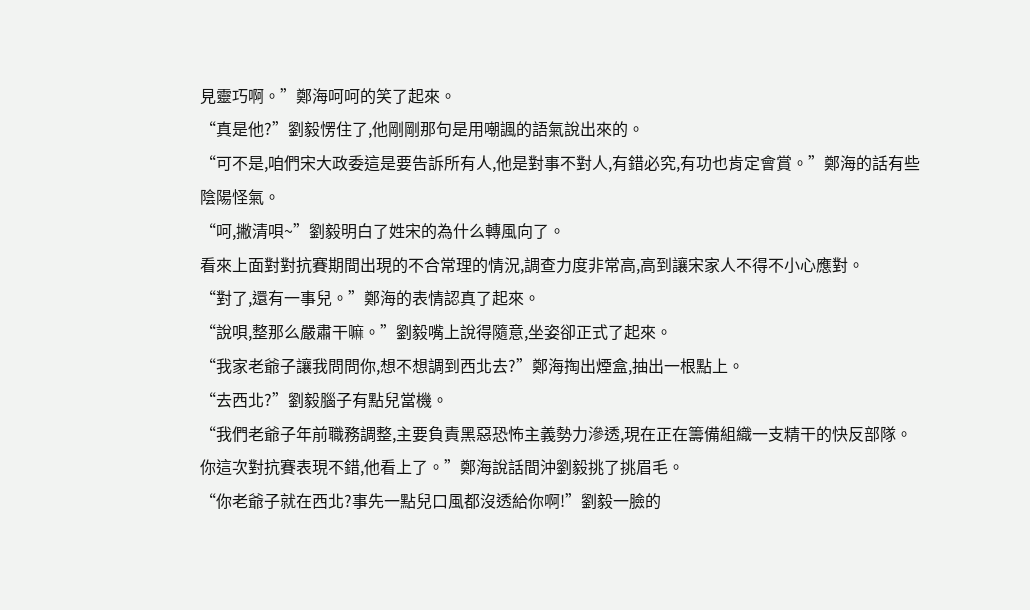見靈巧啊。”鄭海呵呵的笑了起來。
“真是他?”劉毅愣住了,他剛剛那句是用嘲諷的語氣說出來的。
“可不是,咱們宋大政委這是要告訴所有人,他是對事不對人,有錯必究,有功也肯定會賞。”鄭海的話有些陰陽怪氣。
“呵,撇清唄~”劉毅明白了姓宋的為什么轉風向了。
看來上面對對抗賽期間出現的不合常理的情況,調查力度非常高,高到讓宋家人不得不小心應對。
“對了,還有一事兒。”鄭海的表情認真了起來。
“說唄,整那么嚴肅干嘛。”劉毅嘴上說得隨意,坐姿卻正式了起來。
“我家老爺子讓我問問你,想不想調到西北去?”鄭海掏出煙盒,抽出一根點上。
“去西北?”劉毅腦子有點兒當機。
“我們老爺子年前職務調整,主要負責黑惡恐怖主義勢力滲透,現在正在籌備組織一支精干的快反部隊。
你這次對抗賽表現不錯,他看上了。”鄭海說話間沖劉毅挑了挑眉毛。
“你老爺子就在西北?事先一點兒口風都沒透給你啊!”劉毅一臉的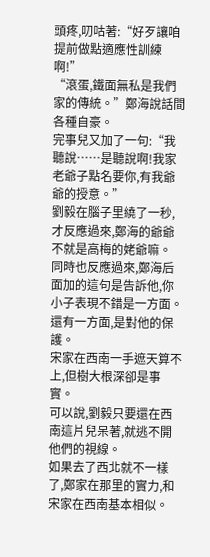頭疼,叨咕著:“好歹讓咱提前做點適應性訓練啊!”
“滾蛋,鐵面無私是我們家的傳統。”鄭海說話間各種自豪。
完事兒又加了一句:“我聽說……是聽說啊!我家老爺子點名要你,有我爺爺的授意。”
劉毅在腦子里繞了一秒,才反應過來,鄭海的爺爺不就是高梅的姥爺嘛。
同時也反應過來,鄭海后面加的這句是告訴他,你小子表現不錯是一方面。
還有一方面,是對他的保護。
宋家在西南一手遮天算不上,但樹大根深卻是事實。
可以說,劉毅只要還在西南這片兒呆著,就逃不開他們的視線。
如果去了西北就不一樣了,鄭家在那里的實力,和宋家在西南基本相似。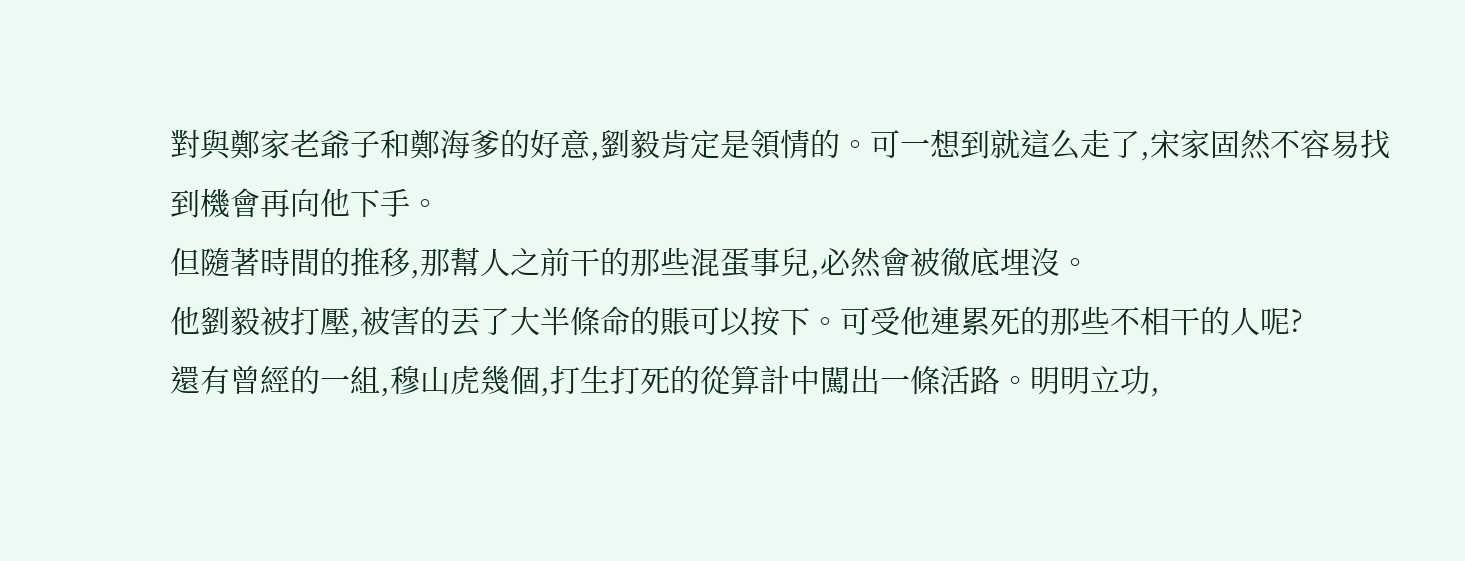對與鄭家老爺子和鄭海爹的好意,劉毅肯定是領情的。可一想到就這么走了,宋家固然不容易找到機會再向他下手。
但隨著時間的推移,那幫人之前干的那些混蛋事兒,必然會被徹底埋沒。
他劉毅被打壓,被害的丟了大半條命的賬可以按下。可受他連累死的那些不相干的人呢?
還有曾經的一組,穆山虎幾個,打生打死的從算計中闖出一條活路。明明立功,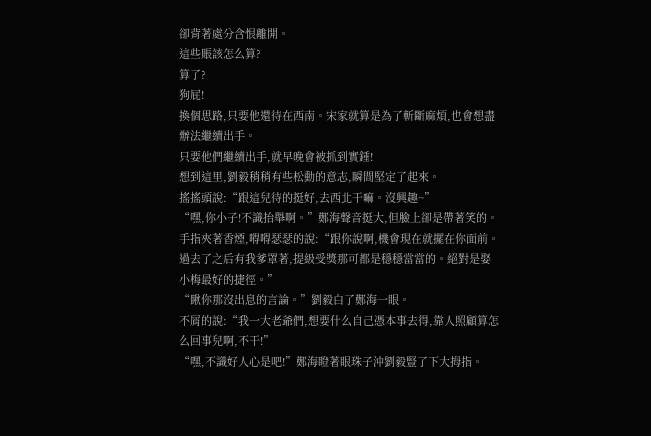卻背著處分含恨離開。
這些賬該怎么算?
算了?
狗屁!
換個思路,只要他還待在西南。宋家就算是為了斬斷麻煩,也會想盡辦法繼續出手。
只要他們繼續出手,就早晚會被抓到實錘!
想到這里,劉毅稍稍有些松動的意志,瞬間堅定了起來。
搖搖頭說:“跟這兒待的挺好,去西北干嘛。沒興趣~”
“嘿,你小子!不識抬舉啊。”鄭海聲音挺大,但臉上卻是帶著笑的。
手指夾著香煙,嘚嘚瑟瑟的說:“跟你說啊,機會現在就擺在你面前。
過去了之后有我爹罩著,提級受獎那可都是穩穩當當的。絕對是娶小梅最好的捷徑。”
“瞅你那沒出息的言論。”劉毅白了鄭海一眼。
不屑的說:“我一大老爺們,想要什么自己憑本事去得,靠人照顧算怎么回事兒啊,不干!”
“嘿,不識好人心是吧!”鄭海瞪著眼珠子沖劉毅豎了下大拇指。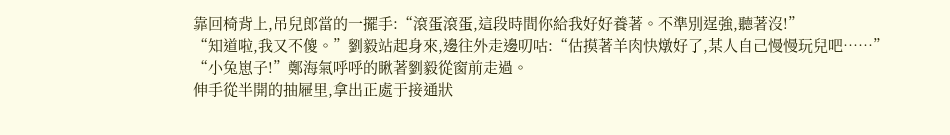靠回椅背上,吊兒郎當的一擺手:“滾蛋滾蛋,這段時間你給我好好養著。不準別逞強,聽著沒!”
“知道啦,我又不傻。”劉毅站起身來,邊往外走邊叨咕:“估摸著羊肉快燉好了,某人自己慢慢玩兒吧……”
“小兔崽子!”鄭海氣呼呼的瞅著劉毅從窗前走過。
伸手從半開的抽屜里,拿出正處于接通狀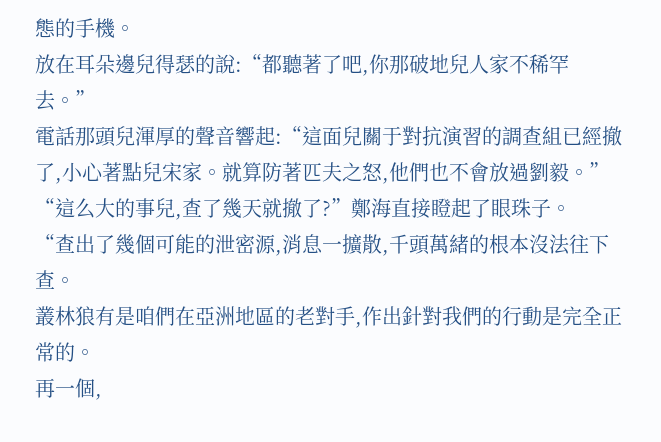態的手機。
放在耳朵邊兒得瑟的說:“都聽著了吧,你那破地兒人家不稀罕去。”
電話那頭兒渾厚的聲音響起:“這面兒關于對抗演習的調查組已經撤了,小心著點兒宋家。就算防著匹夫之怒,他們也不會放過劉毅。”
“這么大的事兒,查了幾天就撤了?”鄭海直接瞪起了眼珠子。
“查出了幾個可能的泄密源,消息一擴散,千頭萬緒的根本沒法往下查。
叢林狼有是咱們在亞洲地區的老對手,作出針對我們的行動是完全正常的。
再一個,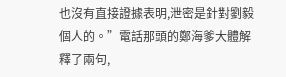也沒有直接證據表明,泄密是針對劉毅個人的。”電話那頭的鄭海爹大體解釋了兩句,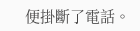便掛斷了電話。